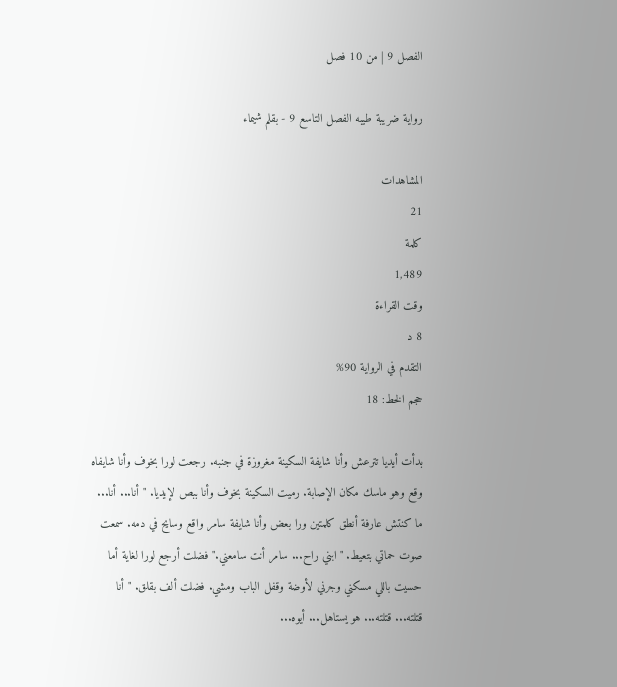الفصل 9 | من 10 فصل

رواية ضريبة طيبه الفصل التاسع 9 - بقلم شيماء

المشاهدات
21
كلمة
1,489
وقت القراءة
8 د
التقدم في الرواية 90%
حجم الخط: 18

بدأت أيديا تترعش وأنا شايفة السكينة مغروزة في جنبه. رجعت لورا بخوف وأنا شايفاه وقع وهو ماسك مكان الإصابة. رميت السكينة بخوف وأنا ببص لإيديا. "أنا... أنا... ما كنتش عارفة أنطق كلمتين ورا بعض وأنا شايفة سامر واقع وسايح في دمه. سمعت صوت حماتي بتعيط. "ابني راح... سامر أنت سامعني." فضلت أرجع لورا لغاية أما حسيت باللي مسكني وجرني لأوضة وقفل الباب ومشي. فضلت ألف بقلق. "أنا قتلته... قتلته... هو يستاهل... أيوه...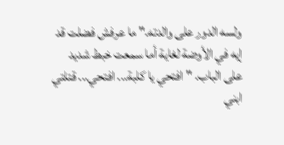ولسه الدور على والدته." ما عرفش فضلت قد إيه في الأوضة لغاية أما سمعت خبط شديد على الباب. "افتحي يا كلبة... افتحي... قتلتي ابني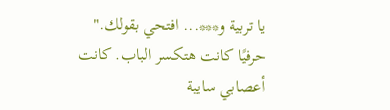يا تربية و***... افتحي بقولك." حرفيًا كانت هتكسر الباب. كانت أعصابي سايبة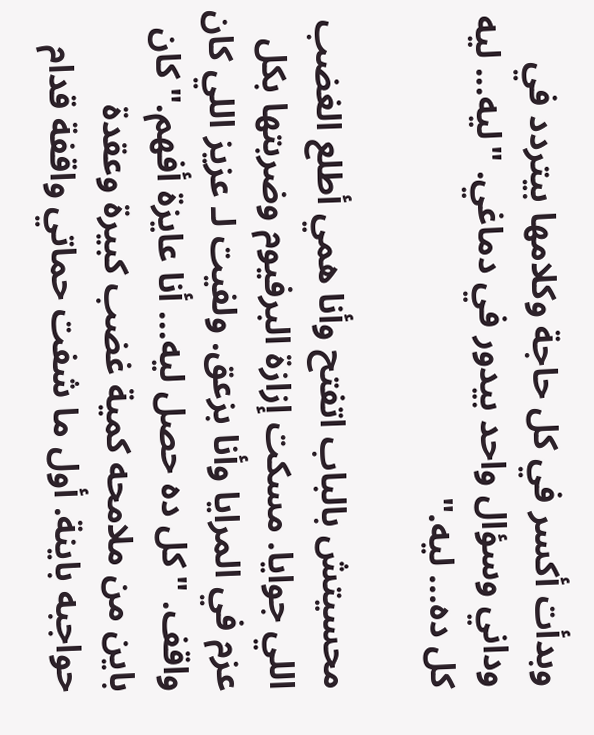وبدأت أكسر في كل حاجة وكلامها بيتردد في وداني وسؤال واحد بيدور في دماغي. "ليه... ليه كل ده... ليه."

محسيتش بالباب اتفتح وأنا همي أطلع الغضب اللي جوايا. مسكت إزازة البرفيوم وضربتها بكل عزم في المرايا وأنا بزعق. ولفيت لـ عزيز اللي كان واقف. "كل ده حصل ليه... أنا عايزة أفهم." كان باين من ملامحه كمية غضب كبيرة وعقدة حواجبه باينة. أول ما شفت حماتي واقفة قدام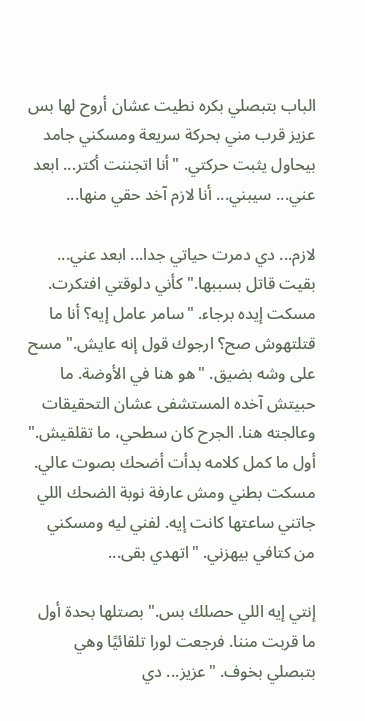الباب بتبصلي بكره نطيت عشان أروح لها بس عزيز قرب مني بحركة سريعة ومسكني جامد بيحاول يثبت حركتي. "أنا اتجننت أكتر... ابعد عني... سيبني... أنا لازم آخد حقي منها...

لازم... دي دمرت حياتي جدا... ابعد عني... بقيت قاتل بسببها." كأني دلوقتي افتكرت. مسكت إيده برجاء. "سامر عامل إيه؟ أنا ما قتلتهوش صح؟ ارجوك قول إنه عايش." مسح على وشه بضيق. "هو هنا في الأوضة. ما حبيتش آخده المستشفى عشان التحقيقات وعالجته هنا. الجرح كان سطحي، ما تقلقيش." أول ما كمل كلامه بدأت أضحك بصوت عالي. مسكت بطني ومش عارفة نوبة الضحك اللي جاتني ساعتها كانت إيه. لفني ليه ومسكني من كتافي بيهزني. "اتهدي بقى...

إنتي إيه اللي حصلك بس." بصتلها بحدة أول ما قربت مننا. فرجعت لورا تلقائيًا وهي بتبصلي بخوف. "عزيز... دي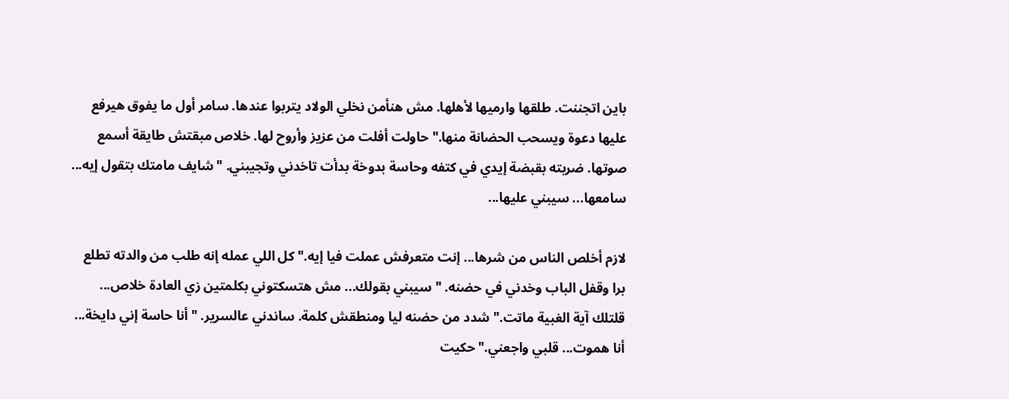باين اتجننت. طلقها وارميها لأهلها. مش هنأمن نخلي الولاد يتربوا عندها. سامر أول ما يفوق هيرفع عليها دعوة ويسحب الحضانة منها." حاولت أفلت من عزيز وأروح لها. خلاص مبقتش طايقة أسمع صوتها. ضربته بقبضة إيدي في كتفه وحاسة بدوخة بدأت تاخدني وتجيبني. "شايف مامتك بتقول إيه... سامعها... سيبني عليها...

لازم أخلص الناس من شرها... إنت متعرفش عملت فيا إيه." كل اللي عمله إنه طلب من والدته تطلع برا وقفل الباب وخدني في حضنه. "سيبني بقولك... مش هتسكتوني بكلمتين زي العادة خلاص... قلتلك آية الغبية ماتت." شدد من حضنه ليا ومنطقش كلمة. ساندني عالسرير. "أنا حاسة إني دايخة... أنا هموت... قلبي واجعني." حكيت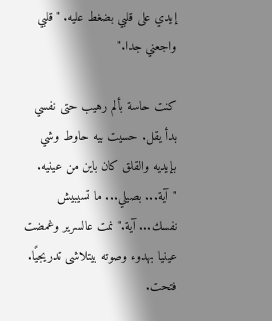إيدي على قلبي بضغط عليه. "قلبي واجعني جدا."

كنت حاسة بألم رهيب حتى نفسي بدأ يقل. حسيت بيه حاوط وشي بإيديه والقلق كان باين من عينيه. "آية... بصيلي... ما تسيبيش نفسك... آية." نمت عالسرير وغمضت عينيا بهدوء وصوته بيتلاشى تدريجيًا. فتحت.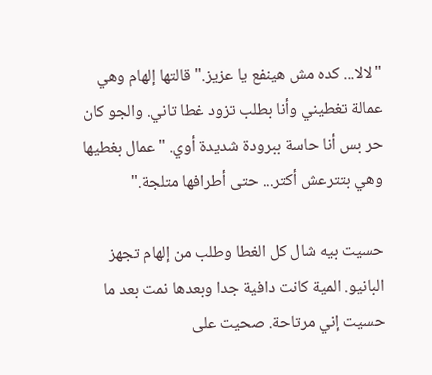"لالا... كده مش هينفع يا عزيز." قالتها إلهام وهي عمالة تغطيني وأنا بطلب تزود غطا تاني. والجو كان حر بس أنا حاسة ببرودة شديدة أوي. "عمال بغطيها وهي بتترعش أكتر... حتى أطرافها متلجة."

حسيت بيه شال كل الغطا وطلب من إلهام تجهز البانيو. المية كانت دافية جدا وبعدها نمت بعد ما حسيت إني مرتاحة. صحيت على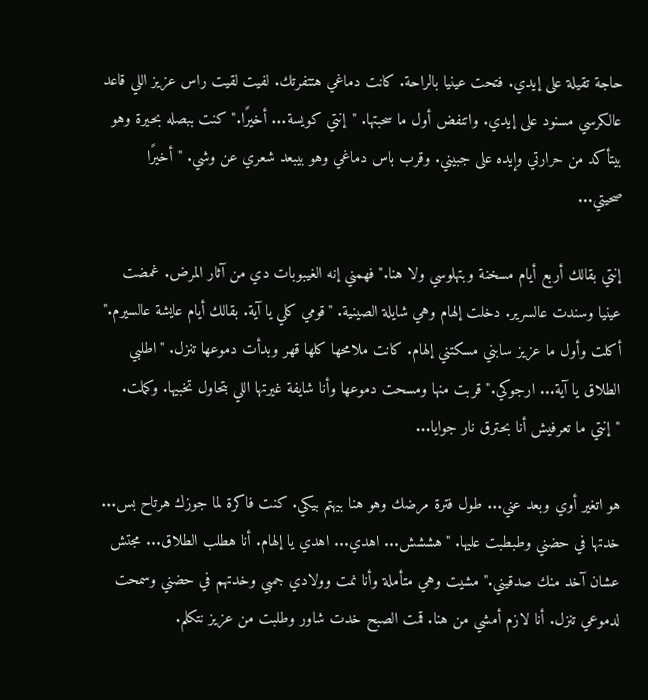حاجة تقيلة على إيدي. فتحت عينيا بالراحة. كانت دماغي هتتفرتك. لفيت لقيت راس عزيز اللي قاعد عالكرسي مسنود على إيدي. واتنفض أول ما سحبتها. "إنتي كويسة... أخيرًا." كنت ببصله بحيرة وهو بيتأكد من حرارتي وإيده على جبيني. وقرب باس دماغي وهو بيبعد شعري عن وشي. "أخيرًا صحيتي...

إنتي بقالك أربع أيام مسخنة وبتهلوسي ولا هنا." فهمني إنه الغيبوبات دي من آثار المرض. غمضت عينيا وسندت عالسرير. دخلت إلهام وهي شايلة الصينية. "قومي كلي يا آية. بقالك أيام عايشة عالسيرم." أكلت وأول ما عزيز سابني مسكتني إلهام. كانت ملامحها كلها قهر وبدأت دموعها تنزل. "اطلبي الطلاق يا آية... ارجوكي." قربت منها ومسحت دموعها وأنا شايفة غيرتها اللي بتحاول تخبيها. وكملت. "إنتي ما تعرفيش أنا بحترق نار جوايا...

هو اتغير أوي وبعد عني... طول فترة مرضك وهو هنا بيهتم بيكي. كنت فاكرة لما جوزك هرتاح بس... خدتها في حضني وطبطبت عليها. "هششش... اهدي... اهدي يا إلهام. أنا هطلب الطلاق... مجتش عشان آخد منك صدقيني." مشيت وهي متأملة وأنا نمت وولادي جمبي وخدتهم في حضني وسمحت لدموعي تنزل. أنا لازم أمشي من هنا. قمت الصبح خدت شاور وطلبت من عزيز نتكلم.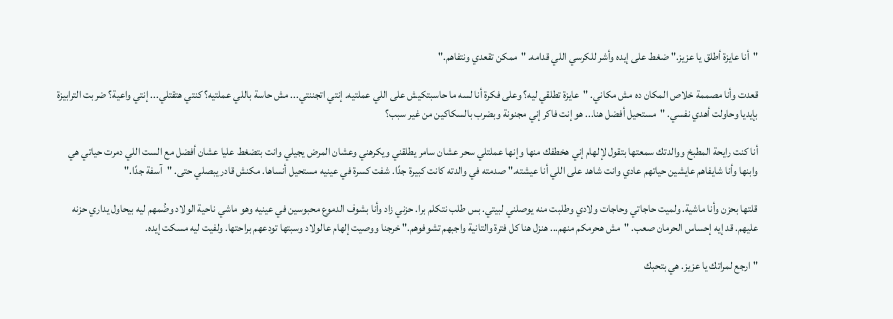"أنا عايزة أطلق يا عزيز." ضغط على إيده وأشر للكرسي اللي قدامه. "ممكن تقعدي ونتفاهم."

قعدت وأنا مصممة خلاص المكان ده مش مكاني. "عايزة تطلقي ليه؟ وعلى فكرة أنا لسه ما حاسبتكيش على اللي عملتيه. إنتي اتجننتي... مش حاسة باللي عملتيه؟ كنتي هتقتلي... إنتي واعية؟ ضربت الترابيزة بإيديا وحاولت أهدي نفسي. "مستحيل أفضل هنا... هو إنت فاكر إني مجنونة وبضرب بالسكاكين من غير سبب؟

أنا كنت رايحة المطبخ ووالدتك سمعتها بتقول لإلهام إني هخطفك منها وإنها عملتلي سحر عشان سامر يطلقني ويكرهني وعشان المرض يجيلي وانت بتضغط عليا عشان أفضل مع الست اللي دمرت حياتي هي وابنها وأنا شايفاهم عايشين حياتهم عادي وانت شاهد على اللي أنا عيشته." صدمته في والدته كانت كبيرة جدًا. شفت كسرة في عينيه مستحيل أنساها. مكنش قادر يبصلي حتى. "آسفة جدًا."

قلتها بحزن وأنا ماشية. ولميت حاجاتي وحاجات ولادي وطلبت منه يوصلني لبيتي. بس طلب نتكلم برا. حزني زاد وأنا بشوف الدموع محبوسين في عينيه وهو ماشي ناحية الولاد وضُمهم ليه بيحاول يداري حزنه عليهم. قد إيه إحساس الحرمان صعب. "مش هحرمكم منهم... هنزل هنا كل فترة والتانية واجبهم تشوفوهم." خرجنا ووصيت إلهام عالولاد وسبتها تودعهم براحتها. ولفيت ليه مسكت إيده.

"ارجع لمراتك يا عزيز. هي بتحبك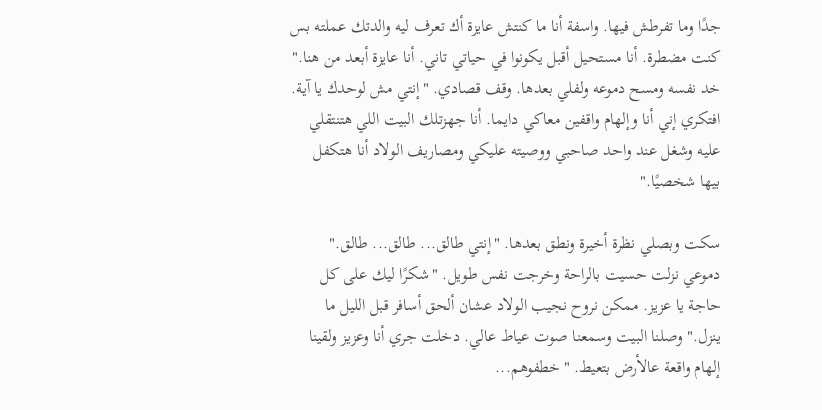جدًا وما تفرطش فيها. واسفة أنا ما كنتش عايزة أك تعرف ليه والدتك عملته بس كنت مضطرة. أنا مستحيل أقبل يكونوا في حياتي تاني. أنا عايزة أبعد من هنا." خد نفسه ومسح دموعه ولفلي بعدها. وقف قصادي. "إنتي مش لوحدك يا آية. افتكري إني أنا وإلهام واقفين معاكي دايما. أنا جهزتلك البيت اللي هتنتقلي عليه وشغل عند واحد صاحبي ووصيته عليكي ومصاريف الولاد أنا هتكفل بيها شخصيًا."

سكت وبصلي نظرة أخيرة ونطق بعدها. "إنتي طالق... طالق... طالق." دموعي نزلت حسيت بالراحة وخرجت نفس طويل. "شكرًا ليك على كل حاجة يا عزيز. ممكن نروح نجيب الولاد عشان ألحق أسافر قبل الليل ما ينزل." وصلنا البيت وسمعنا صوت عياط عالي. دخلت جري أنا وعزيز ولقينا إلهام واقعة عالأرض بتعيط. "خطفوهم...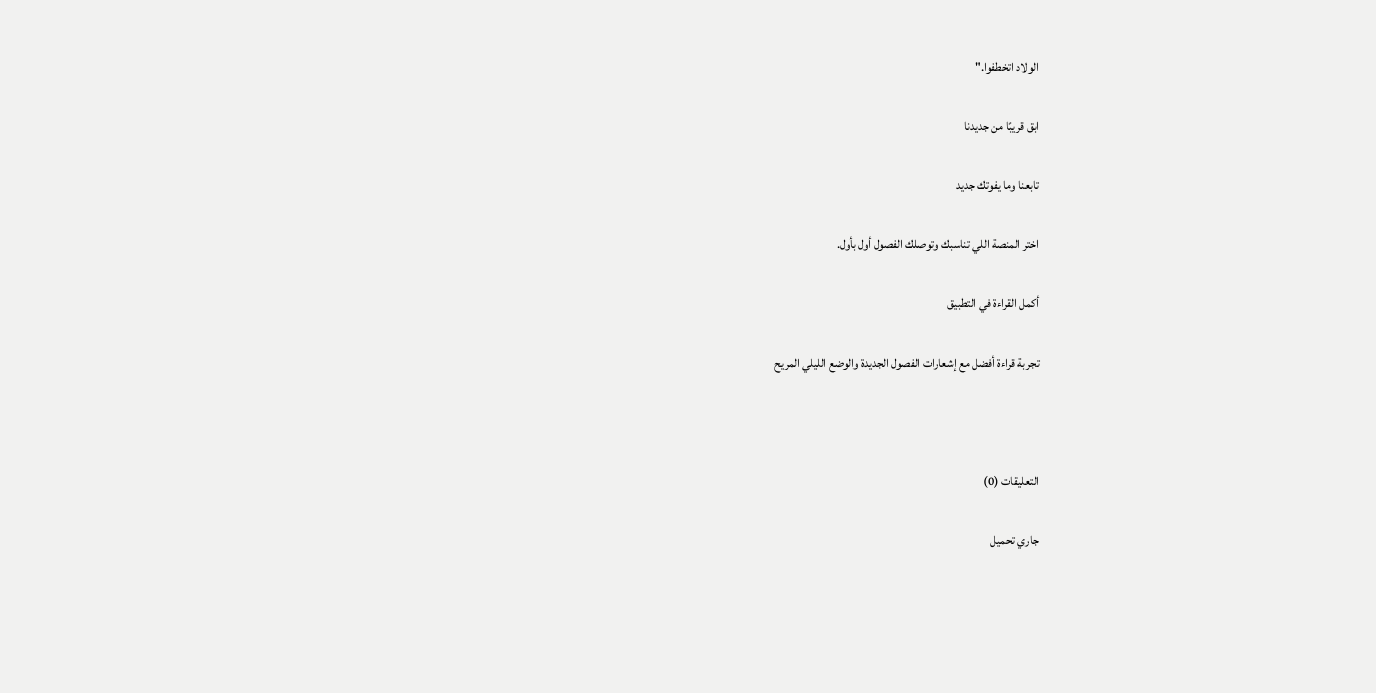الولاد اتخطفوا."

ابق قريبًا من جديدنا

تابعنا وما يفوتك جديد

اختر المنصة اللي تناسبك وتوصلك الفصول أول بأول.

أكمل القراءة في التطبيق

تجربة قراءة أفضل مع إشعارات الفصول الجديدة والوضع الليلي المريح



التعليقات (0)

جاري تحميل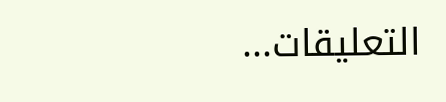التعليقات...